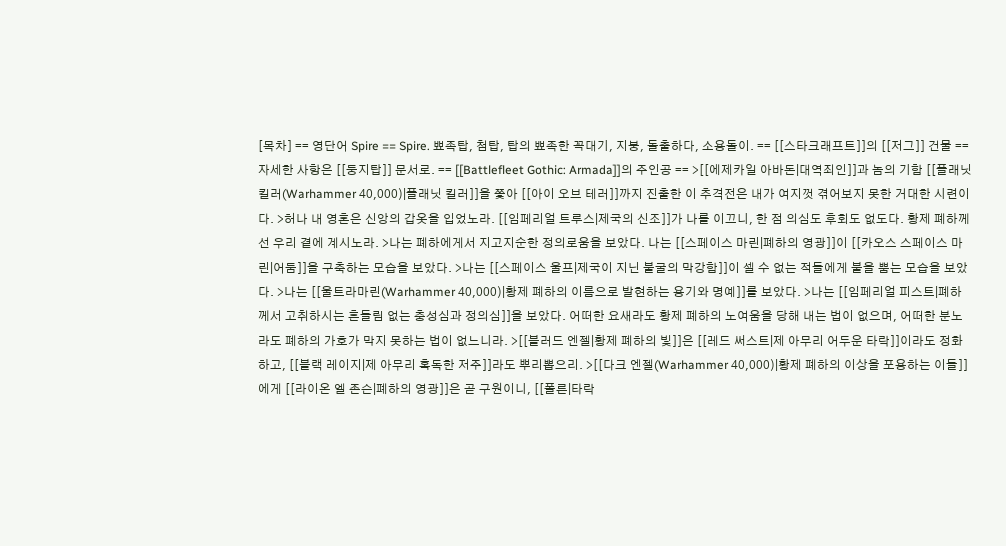[목차] == 영단어 Spire == Spire. 뾰족탑, 첨탑, 탑의 뾰족한 꼭대기, 지붕, 돌출하다, 소용돌이. == [[스타크래프트]]의 [[저그]] 건물 == 자세한 사항은 [[둥지탑]] 문서로. == [[Battlefleet Gothic: Armada]]의 주인공 == >[[에제카일 아바돈|대역죄인]]과 놈의 기함 [[플래닛 킬러(Warhammer 40,000)|플래닛 킬러]]을 쫓아 [[아이 오브 테러]]까지 진출한 이 추격전은 내가 여지껏 겪어보지 못한 거대한 시련이다. >허나 내 영혼은 신앙의 갑옷을 입었노라. [[임페리얼 트루스|제국의 신조]]가 나를 이끄니, 한 점 의심도 후회도 없도다. 황제 폐하께선 우리 곁에 계시노라. >나는 폐하에게서 지고지순한 정의로움을 보았다. 나는 [[스페이스 마린|폐하의 영광]]이 [[카오스 스페이스 마린|어둠]]을 구축하는 모습을 보았다. >나는 [[스페이스 울프|제국이 지닌 불굴의 막강함]]이 셀 수 없는 적들에게 불을 뿜는 모습을 보았다. >나는 [[울트라마린(Warhammer 40,000)|황제 폐하의 이름으로 발현하는 용기와 명예]]를 보았다. >나는 [[임페리얼 피스트|폐하께서 고취하시는 흔들림 없는 충성심과 정의심]]을 보았다. 어떠한 요새라도 황제 폐하의 노여움을 당해 내는 법이 없으며, 어떠한 분노라도 폐하의 가호가 막지 못하는 법이 없느니라. >[[블러드 엔젤|황제 폐하의 빛]]은 [[레드 써스트|제 아무리 어두운 타락]]이라도 정화하고, [[블랙 레이지|제 아무리 혹독한 저주]]라도 뿌리뽑으리. >[[다크 엔젤(Warhammer 40,000)|황제 폐하의 이상을 포용하는 이들]]에게 [[라이온 엘 존슨|폐하의 영광]]은 곧 구원이니, [[폴른|타락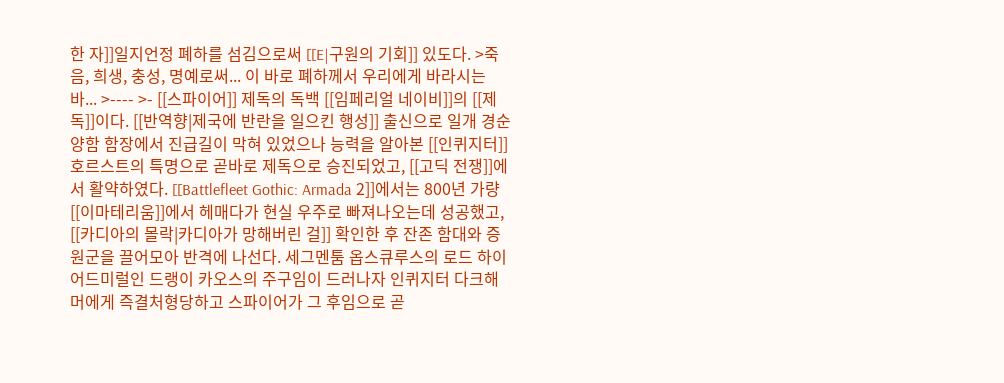한 자]]일지언정 폐하를 섬김으로써 [[E|구원의 기회]] 있도다. >죽음, 희생, 충성, 명예로써... 이 바로 폐하께서 우리에게 바라시는 바... >---- >- [[스파이어]] 제독의 독백 [[임페리얼 네이비]]의 [[제독]]이다. [[반역향|제국에 반란을 일으킨 행성]] 출신으로 일개 경순양함 함장에서 진급길이 막혀 있었으나 능력을 알아본 [[인퀴지터]] 호르스트의 특명으로 곧바로 제독으로 승진되었고, [[고딕 전쟁]]에서 활약하였다. [[Battlefleet Gothic: Armada 2]]에서는 800년 가량 [[이마테리움]]에서 헤매다가 현실 우주로 빠져나오는데 성공했고, [[카디아의 몰락|카디아가 망해버린 걸]] 확인한 후 잔존 함대와 증원군을 끌어모아 반격에 나선다. 세그멘툼 옵스큐루스의 로드 하이 어드미럴인 드랭이 카오스의 주구임이 드러나자 인퀴지터 다크해머에게 즉결처형당하고 스파이어가 그 후임으로 곧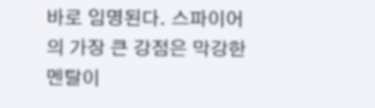바로 임명된다. 스파이어의 가장 큰 강점은 막강한 멘탈이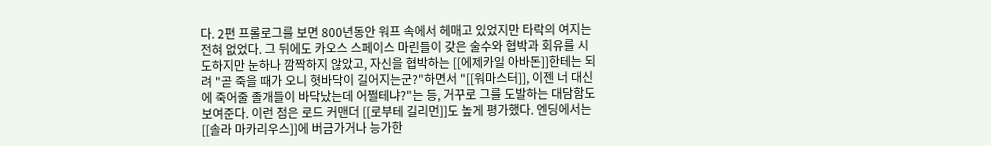다. 2편 프롤로그를 보면 800년동안 워프 속에서 헤매고 있었지만 타락의 여지는 전혀 없었다. 그 뒤에도 카오스 스페이스 마린들이 갖은 술수와 협박과 회유를 시도하지만 눈하나 깜짝하지 않았고, 자신을 협박하는 [[에제카일 아바돈]]한테는 되려 "곧 죽을 때가 오니 혓바닥이 길어지는군?"하면서 "[[워마스터]], 이젠 너 대신에 죽어줄 졸개들이 바닥났는데 어쩔테냐?"는 등, 거꾸로 그를 도발하는 대담함도 보여준다. 이런 점은 로드 커맨더 [[로부테 길리먼]]도 높게 평가했다. 엔딩에서는 [[솔라 마카리우스]]에 버금가거나 능가한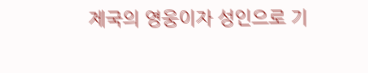제국의 영웅이자 성인으로 기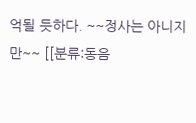억될 듯하다. ~~정사는 아니지만~~ [[분류:동음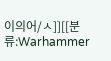이의어/ㅅ]][[분류:Warhammer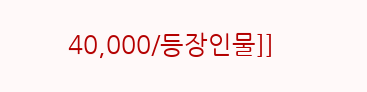40,000/등장인물]]